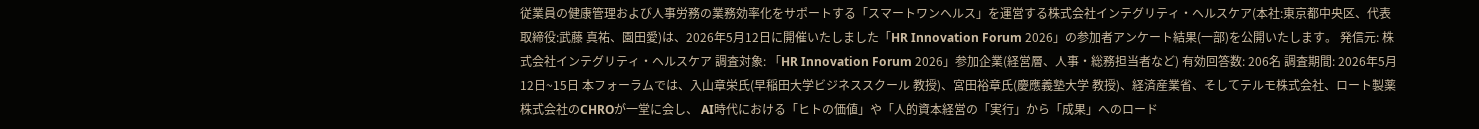従業員の健康管理および人事労務の業務効率化をサポートする「スマートワンヘルス」を運営する株式会社インテグリティ・ヘルスケア(本社:東京都中央区、代表取締役:武藤 真祐、園田愛)は、2026年5月12日に開催いたしました「HR Innovation Forum 2026」の参加者アンケート結果(一部)を公開いたします。 発信元: 株式会社インテグリティ・ヘルスケア 調査対象: 「HR Innovation Forum 2026」参加企業(経営層、人事・総務担当者など) 有効回答数: 206名 調査期間: 2026年5月12日~15日 本フォーラムでは、入山章栄氏(早稲田大学ビジネススクール 教授)、宮田裕章氏(慶應義塾大学 教授)、経済産業省、そしてテルモ株式会社、ロート製薬株式会社のCHROが一堂に会し、 AI時代における「ヒトの価値」や「人的資本経営の「実行」から「成果」へのロード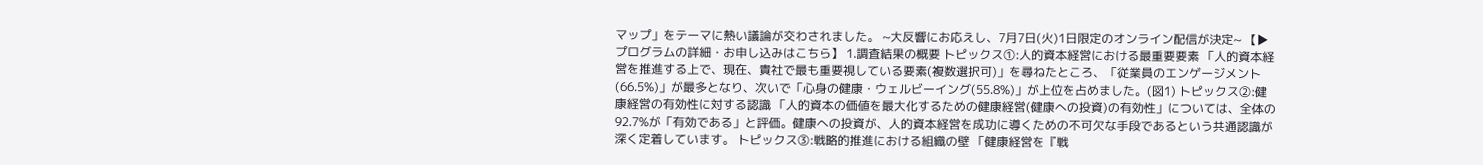マップ」をテーマに熱い議論が交わされました。 ~大反響にお応えし、7月7日(火)1日限定のオンライン配信が決定~ 【▶プログラムの詳細・お申し込みはこちら】 1.調査結果の概要 トピックス①:人的資本経営における最重要要素 「人的資本経営を推進する上で、現在、貴社で最も重要視している要素(複数選択可)」を尋ねたところ、「従業員のエンゲージメント(66.5%)」が最多となり、次いで「心身の健康・ウェルビーイング(55.8%)」が上位を占めました。(図1) トピックス②:健康経営の有効性に対する認識 「人的資本の価値を最大化するための健康経営(健康への投資)の有効性」については、全体の92.7%が「有効である」と評価。健康への投資が、人的資本経営を成功に導くための不可欠な手段であるという共通認識が深く定着しています。 トピックス③:戦略的推進における組織の壁 「健康経営を『戦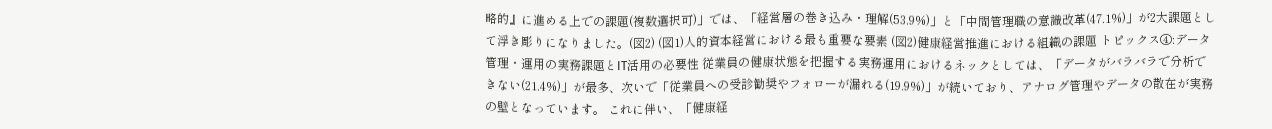略的』に進める上での課題(複数選択可)」では、「経営層の巻き込み・理解(53.9%)」と「中間管理職の意識改革(47.1%)」が2大課題として浮き彫りになりました。(図2) (図1)人的資本経営における最も重要な要素 (図2)健康経営推進における組織の課題 トピックス④:データ管理・運用の実務課題とIT活用の必要性 従業員の健康状態を把握する実務運用におけるネックとしては、「データがバラバラで分析できない(21.4%)」が最多、次いで「従業員への受診勧奨やフォローが漏れる(19.9%)」が続いており、アナログ管理やデータの散在が実務の壁となっています。 これに伴い、「健康経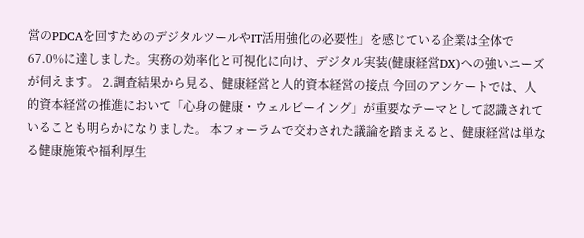営のPDCAを回すためのデジタルツールやIT活用強化の必要性」を感じている企業は全体で67.0%に達しました。実務の効率化と可視化に向け、デジタル実装(健康経営DX)への強いニーズが伺えます。 2.調査結果から見る、健康経営と人的資本経営の接点 今回のアンケートでは、人的資本経営の推進において「心身の健康・ウェルビーイング」が重要なテーマとして認識されていることも明らかになりました。 本フォーラムで交わされた議論を踏まえると、健康経営は単なる健康施策や福利厚生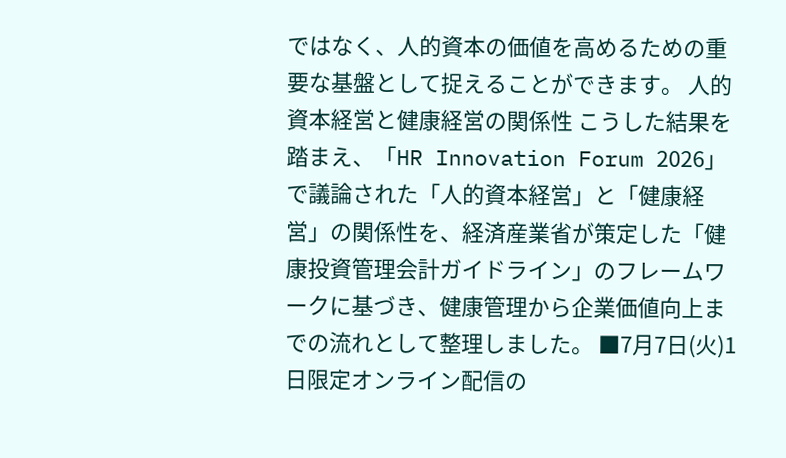ではなく、人的資本の価値を高めるための重要な基盤として捉えることができます。 人的資本経営と健康経営の関係性 こうした結果を踏まえ、「HR Innovation Forum 2026」で議論された「人的資本経営」と「健康経営」の関係性を、経済産業省が策定した「健康投資管理会計ガイドライン」のフレームワークに基づき、健康管理から企業価値向上までの流れとして整理しました。 ■7月7日(火)1日限定オンライン配信の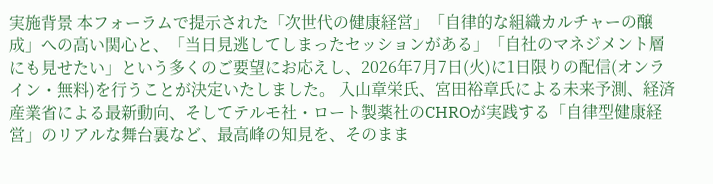実施背景 本フォーラムで提示された「次世代の健康経営」「自律的な組織カルチャーの醸成」への高い関心と、「当日見逃してしまったセッションがある」「自社のマネジメント層にも見せたい」という多くのご要望にお応えし、2026年7月7日(火)に1日限りの配信(オンライン・無料)を行うことが決定いたしました。 入山章栄氏、宮田裕章氏による未来予測、経済産業省による最新動向、そしてテルモ社・ロート製薬社のCHROが実践する「自律型健康経営」のリアルな舞台裏など、最高峰の知見を、そのまま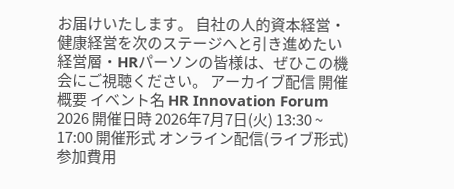お届けいたします。 自社の人的資本経営・健康経営を次のステージへと引き進めたい経営層・HRパーソンの皆様は、ぜひこの機会にご視聴ください。 アーカイブ配信 開催概要 イベント名 HR Innovation Forum 2026 開催日時 2026年7月7日(火) 13:30 ~ 17:00 開催形式 オンライン配信(ライブ形式) 参加費用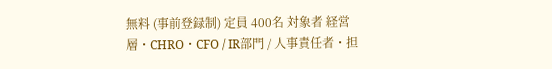無料 (事前登録制) 定員 400名 対象者 経営層・CHRO・CFO / IR部門 / 人事責任者・担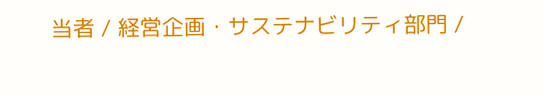当者 / 経営企画・サステナビリティ部門 /